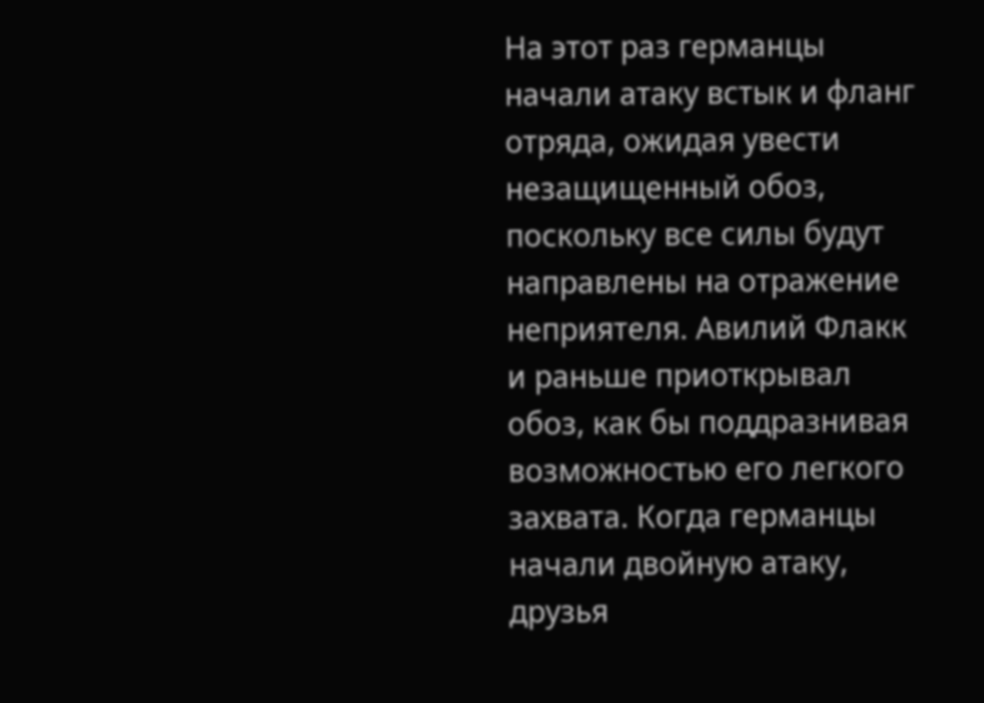На этот раз германцы начали атаку встык и фланг отряда, ожидая увести незащищенный обоз, поскольку все силы будут направлены на отражение неприятеля. Авилий Флакк и раньше приоткрывал обоз, как бы поддразнивая возможностью его легкого захвата. Когда германцы начали двойную атаку, друзья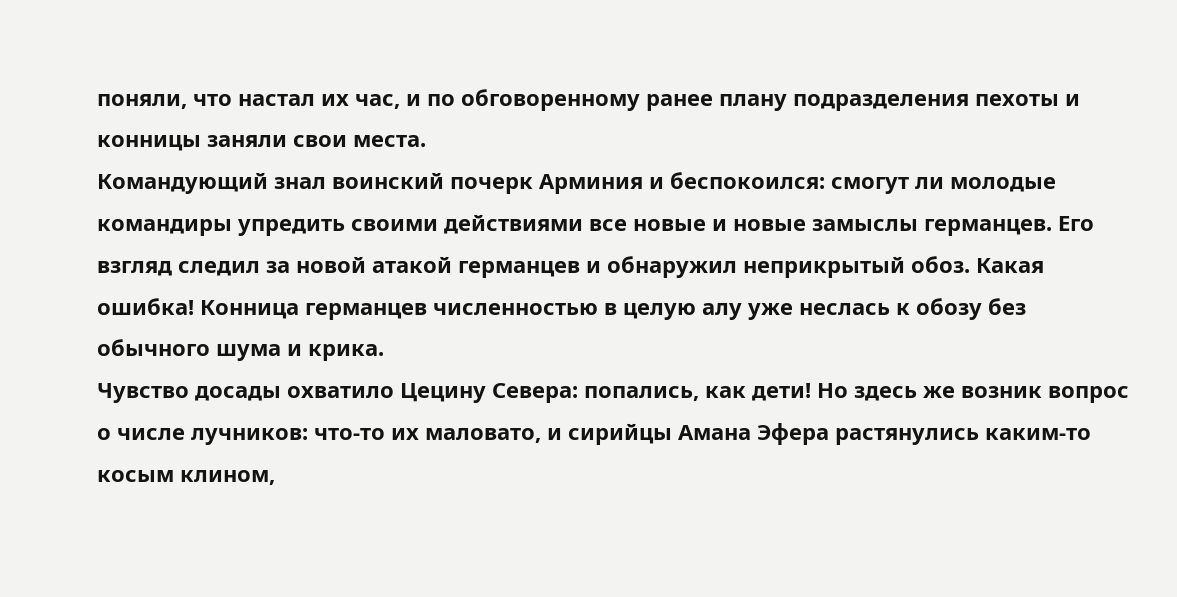поняли, что настал их час, и по обговоренному ранее плану подразделения пехоты и конницы заняли свои места.
Командующий знал воинский почерк Арминия и беспокоился: смогут ли молодые командиры упредить своими действиями все новые и новые замыслы германцев. Его взгляд следил за новой атакой германцев и обнаружил неприкрытый обоз. Какая ошибка! Конница германцев численностью в целую алу уже неслась к обозу без обычного шума и крика.
Чувство досады охватило Цецину Севера: попались, как дети! Но здесь же возник вопрос о числе лучников: что-то их маловато, и сирийцы Амана Эфера растянулись каким-то косым клином,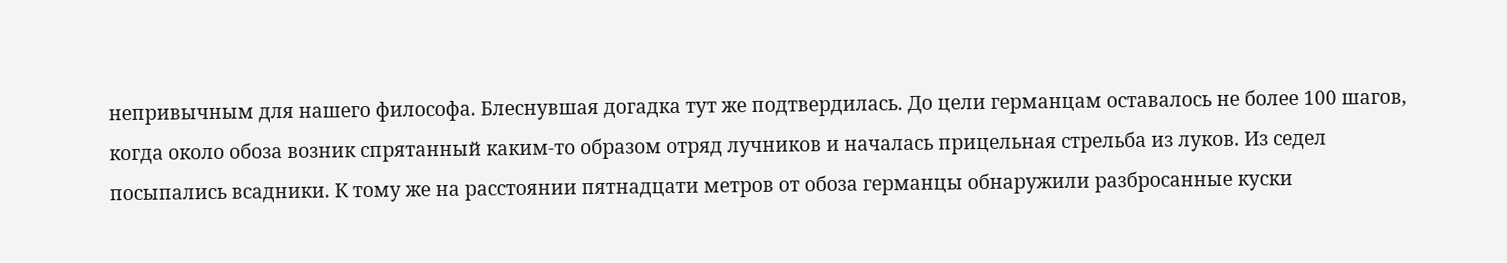непривычным для нашего философа. Блеснувшая догадка тут же подтвердилась. До цели германцам оставалось не более 100 шагов, когда около обоза возник спрятанный каким-то образом отряд лучников и началась прицельная стрельба из луков. Из седел посыпались всадники. К тому же на расстоянии пятнадцати метров от обоза германцы обнаружили разбросанные куски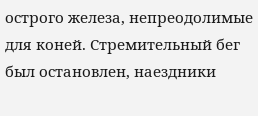острого железа, непреодолимые для коней. Стремительный бег был остановлен, наездники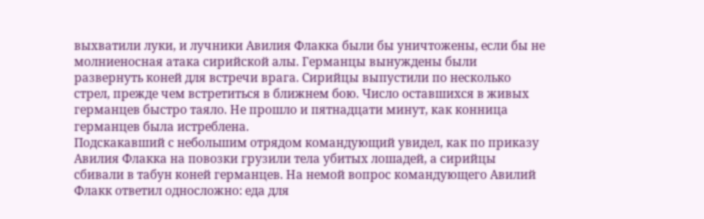выхватили луки, и лучники Авилия Флакка были бы уничтожены, если бы не молниеносная атака сирийской алы. Германцы вынуждены были развернуть коней для встречи врага. Сирийцы выпустили по несколько стрел, прежде чем встретиться в ближнем бою. Число оставшихся в живых германцев быстро таяло. Не прошло и пятнадцати минут, как конница германцев была истреблена.
Подскакавший с небольшим отрядом командующий увидел, как по приказу Авилия Флакка на повозки грузили тела убитых лошадей, а сирийцы сбивали в табун коней германцев. На немой вопрос командующего Авилий Флакк ответил односложно: еда для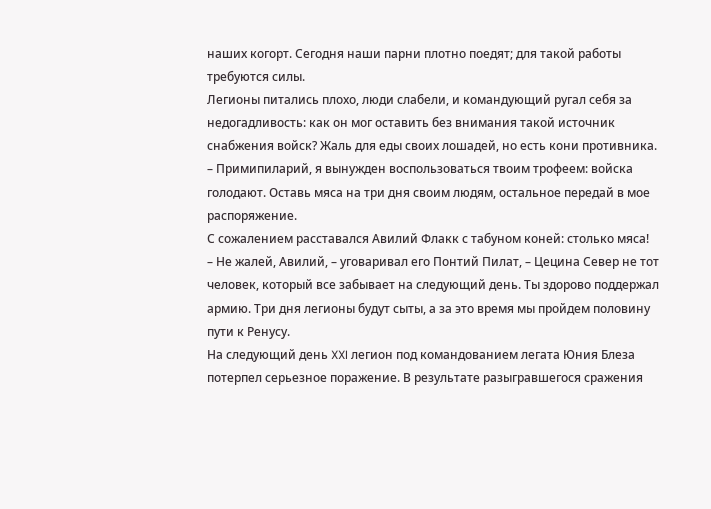наших когорт. Сегодня наши парни плотно поедят; для такой работы требуются силы.
Легионы питались плохо, люди слабели, и командующий ругал себя за недогадливость: как он мог оставить без внимания такой источник снабжения войск? Жаль для еды своих лошадей, но есть кони противника.
– Примипиларий, я вынужден воспользоваться твоим трофеем: войска голодают. Оставь мяса на три дня своим людям, остальное передай в мое распоряжение.
С сожалением расставался Авилий Флакк с табуном коней: столько мяса!
– Не жалей, Авилий, – уговаривал его Понтий Пилат, – Цецина Север не тот человек, который все забывает на следующий день. Ты здорово поддержал армию. Три дня легионы будут сыты, а за это время мы пройдем половину пути к Ренусу.
На следующий день XXI легион под командованием легата Юния Блеза потерпел серьезное поражение. В результате разыгравшегося сражения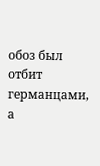обоз был отбит германцами, а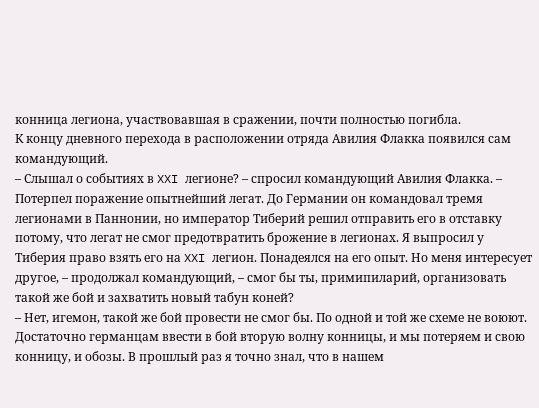конница легиона, участвовавшая в сражении, почти полностью погибла.
К концу дневного перехода в расположении отряда Авилия Флакка появился сам командующий.
– Слышал о событиях в XXI легионе? – спросил командующий Авилия Флакка. – Потерпел поражение опытнейший легат. До Германии он командовал тремя легионами в Паннонии, но император Тиберий решил отправить его в отставку потому, что легат не смог предотвратить брожение в легионах. Я выпросил у Тиберия право взять его на XXI легион. Понадеялся на его опыт. Но меня интересует другое, – продолжал командующий, – смог бы ты, примипиларий, организовать такой же бой и захватить новый табун коней?
– Нет, игемон, такой же бой провести не смог бы. По одной и той же схеме не воюют. Достаточно германцам ввести в бой вторую волну конницы, и мы потеряем и свою конницу, и обозы. В прошлый раз я точно знал, что в нашем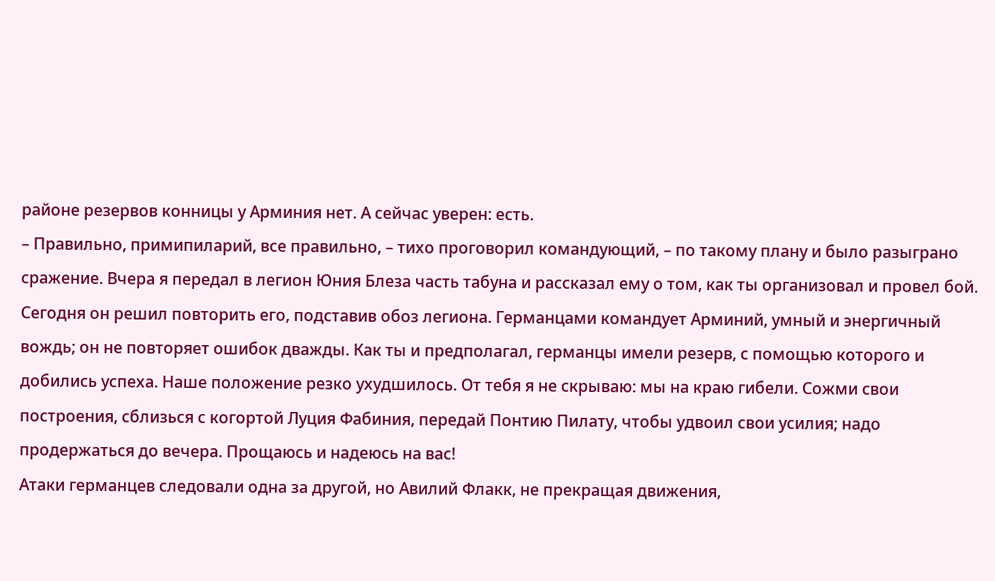районе резервов конницы у Арминия нет. А сейчас уверен: есть.
– Правильно, примипиларий, все правильно, – тихо проговорил командующий, – по такому плану и было разыграно сражение. Вчера я передал в легион Юния Блеза часть табуна и рассказал ему о том, как ты организовал и провел бой. Сегодня он решил повторить его, подставив обоз легиона. Германцами командует Арминий, умный и энергичный вождь; он не повторяет ошибок дважды. Как ты и предполагал, германцы имели резерв, с помощью которого и добились успеха. Наше положение резко ухудшилось. От тебя я не скрываю: мы на краю гибели. Сожми свои построения, сблизься с когортой Луция Фабиния, передай Понтию Пилату, чтобы удвоил свои усилия; надо продержаться до вечера. Прощаюсь и надеюсь на вас!
Атаки германцев следовали одна за другой, но Авилий Флакк, не прекращая движения,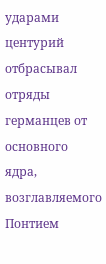ударами центурий отбрасывал отряды германцев от основного ядра, возглавляемого Понтием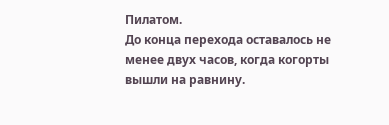Пилатом.
До конца перехода оставалось не менее двух часов, когда когорты вышли на равнину.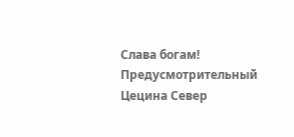Слава богам! Предусмотрительный Цецина Север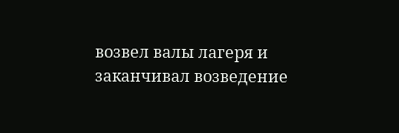возвел валы лагеря и заканчивал возведение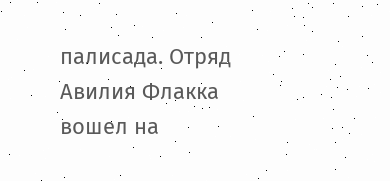палисада. Отряд Авилия Флакка вошел на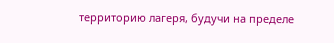территорию лагеря, будучи на пределе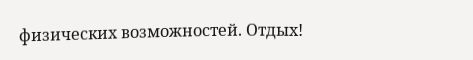физических возможностей. Отдых!